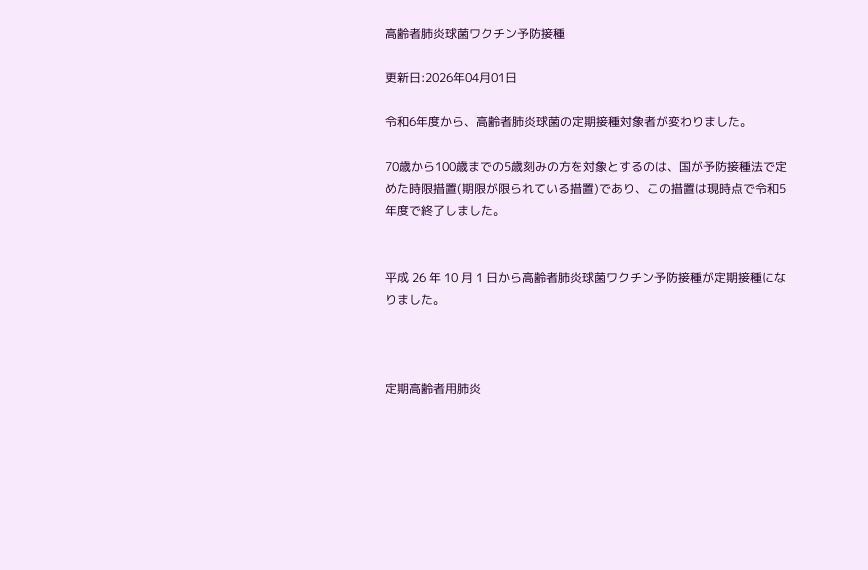高齢者肺炎球菌ワクチン予防接種

更新日:2026年04月01日

令和6年度から、高齢者肺炎球菌の定期接種対象者が変わりました。

70歳から100歳までの5歳刻みの方を対象とするのは、国が予防接種法で定めた時限措置(期限が限られている措置)であり、この措置は現時点で令和5年度で終了しました。


平成 26 年 10 月 1 日から高齢者肺炎球菌ワクチン予防接種が定期接種になりました。



定期高齢者用肺炎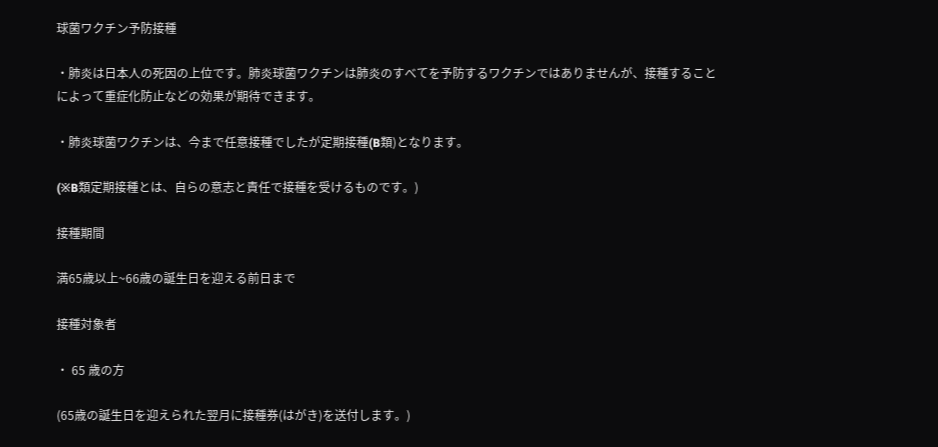球菌ワクチン予防接種

・肺炎は日本人の死因の上位です。肺炎球菌ワクチンは肺炎のすべてを予防するワクチンではありませんが、接種することによって重症化防止などの効果が期待できます。

・肺炎球菌ワクチンは、今まで任意接種でしたが定期接種(B類)となります。

(※B類定期接種とは、自らの意志と責任で接種を受けるものです。)

接種期間

満65歳以上~66歳の誕生日を迎える前日まで

接種対象者

・ 65 歳の方

(65歳の誕生日を迎えられた翌月に接種券(はがき)を送付します。)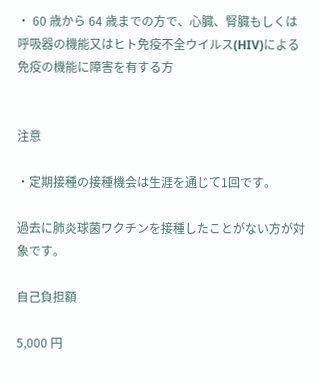・ 60 歳から 64 歳までの方で、心臓、腎臓もしくは呼吸器の機能又はヒト免疫不全ウイルス(HIV)による免疫の機能に障害を有する方


注意

・定期接種の接種機会は生涯を通じて1回です。

過去に肺炎球菌ワクチンを接種したことがない方が対象です。

自己負担額

5,000 円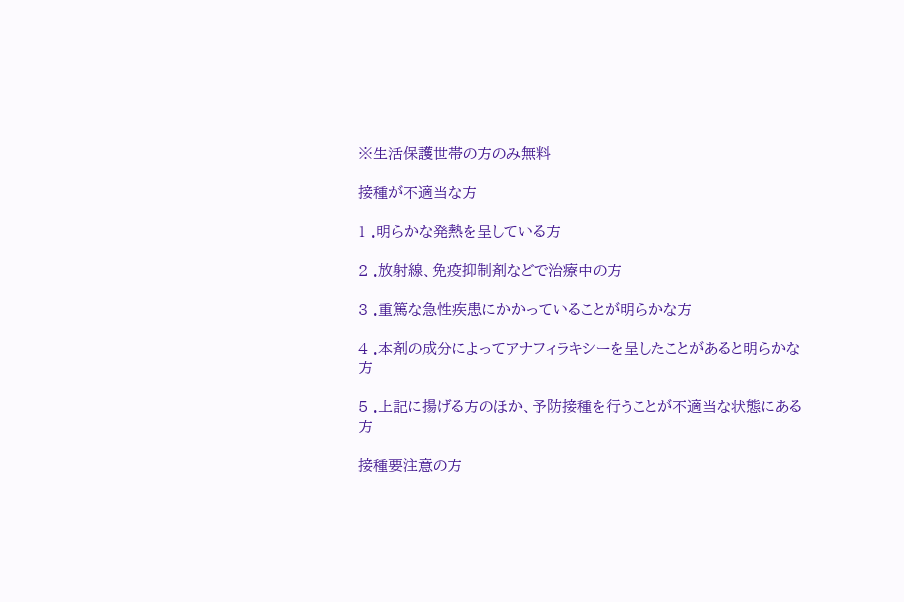※生活保護世帯の方のみ無料

接種が不適当な方

1 .明らかな発熱を呈している方

2 .放射線、免疫抑制剤などで治療中の方

3 .重篤な急性疾患にかかっていることが明らかな方

4 .本剤の成分によってアナフィラキシーを呈したことがあると明らかな方

5 .上記に揚げる方のほか、予防接種を行うことが不適当な状態にある方

接種要注意の方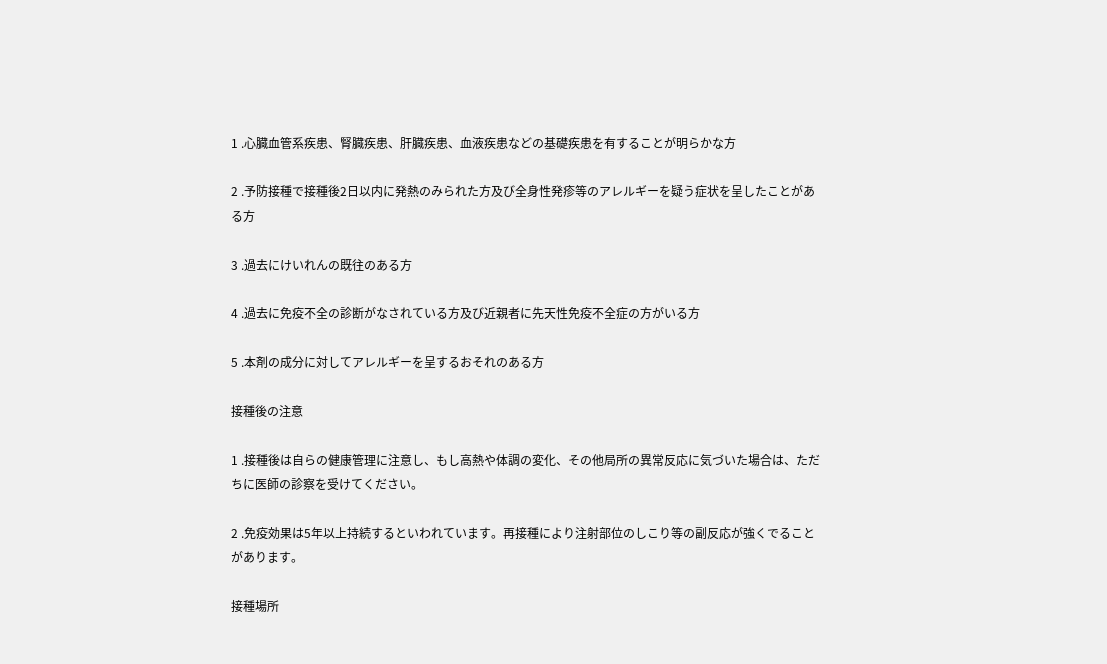1 .心臓血管系疾患、腎臓疾患、肝臓疾患、血液疾患などの基礎疾患を有することが明らかな方

2 .予防接種で接種後2日以内に発熱のみられた方及び全身性発疹等のアレルギーを疑う症状を呈したことがある方

3 .過去にけいれんの既往のある方

4 .過去に免疫不全の診断がなされている方及び近親者に先天性免疫不全症の方がいる方

5 .本剤の成分に対してアレルギーを呈するおそれのある方

接種後の注意

1 .接種後は自らの健康管理に注意し、もし高熱や体調の変化、その他局所の異常反応に気づいた場合は、ただちに医師の診察を受けてください。

2 .免疫効果は5年以上持続するといわれています。再接種により注射部位のしこり等の副反応が強くでることがあります。

接種場所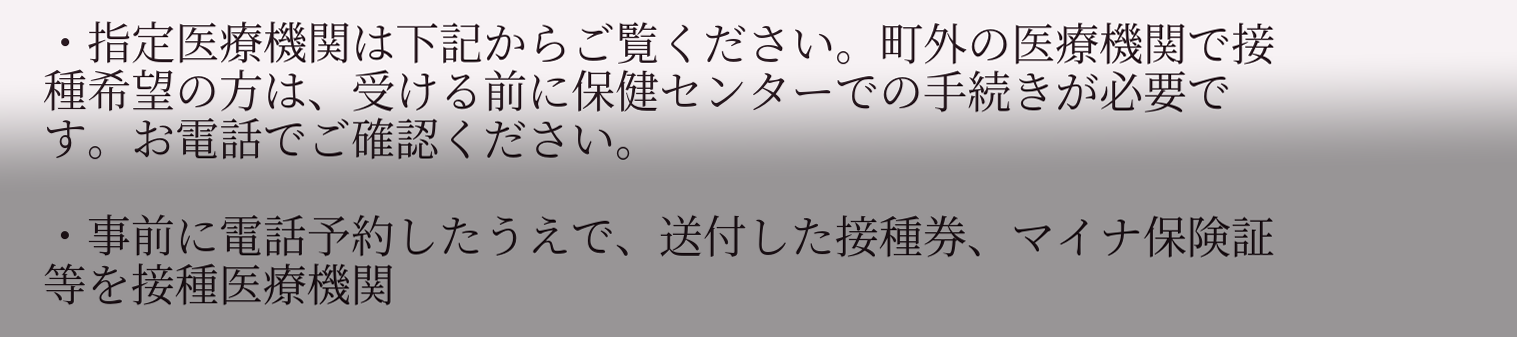・指定医療機関は下記からご覧ください。町外の医療機関で接種希望の方は、受ける前に保健センターでの手続きが必要です。お電話でご確認ください。

・事前に電話予約したうえで、送付した接種券、マイナ保険証等を接種医療機関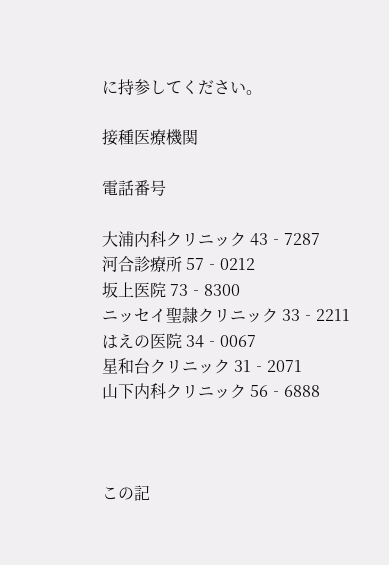に持参してください。

接種医療機関

電話番号

大浦内科クリニック 43‐7287
河合診療所 57‐0212
坂上医院 73‐8300
ニッセイ聖隷クリニック 33‐2211
はえの医院 34‐0067
星和台クリニック 31‐2071
山下内科クリニック 56‐6888



この記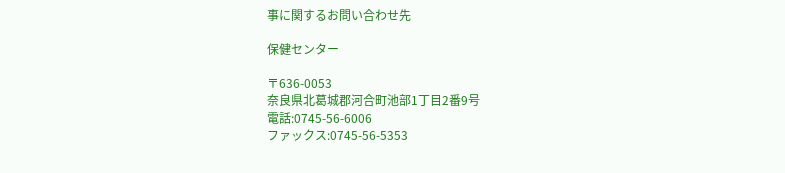事に関するお問い合わせ先

保健センター

〒636-0053
奈良県北葛城郡河合町池部1丁目2番9号
電話:0745-56-6006
ファックス:0745-56-5353